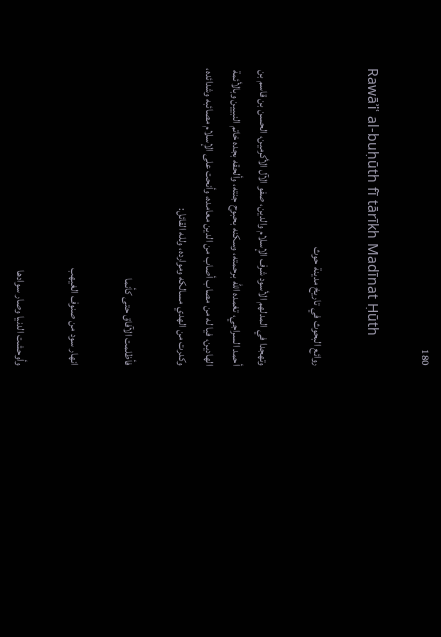180

Rawāʾiʿ al-buḥūth fī tārīkh Madīnat Ḥūth

روائع البحوث في تاريخ مدينة حوث

وتهجدا في المدلهم الأسود شرف الإسلام والدين، صفو الآل الأكرمين، الحسن بن قاسم بن أحمد السراجي، تغمده الله برحمته، وسكنه بحبوح جنته، وألحقه بجده خاتم النبيين وبالأئمة الهادين، فيا له من مصاب أصاب من الدين معامده، وأنحت على الإسلام مصائبه وشدائده، وكدرت من الهدي مسالكه وموارده، ولله القائل:

فأظلمت الآفاق حتى كأنما

انهار سود من صنوف الغيهب

وأوحشت الدنيا وصار سوادها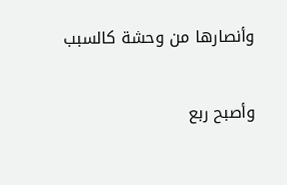وأنصارها من وحشة كالسبب

وأصبح ربع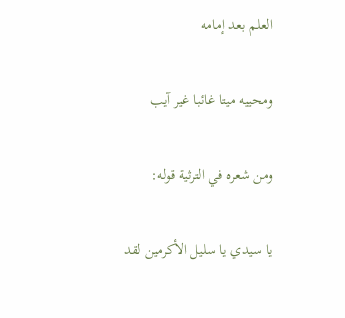العلم بعد إمامه

ومحييه ميتا غائبا غير آيب

ومن شعره في الترثية قوله:

يا سيدي يا سليل الأكرمين لقد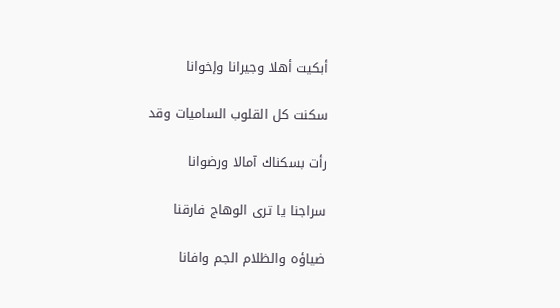أبكيت أهلا وجيرانا وإخوانا

سكنت كل القلوب الساميات وقد

رأت بسكناك آمالا ورضوانا

سراجنا يا ترى الوهاج فارقنا

ضياؤه والظلام الجم وافانا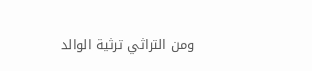ومن التراثي ترثية الوالد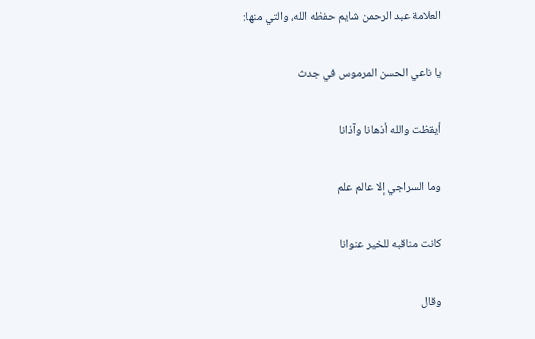العلامة عبد الرحمن شايم حفظه الله، والتي منها:

يا ناعي الحسن المرموس في جدث

أيقظت والله أذهانا وآذانا

وما السراجي إلا عالم علم

كانت مناقبه للخير عنوانا

وقال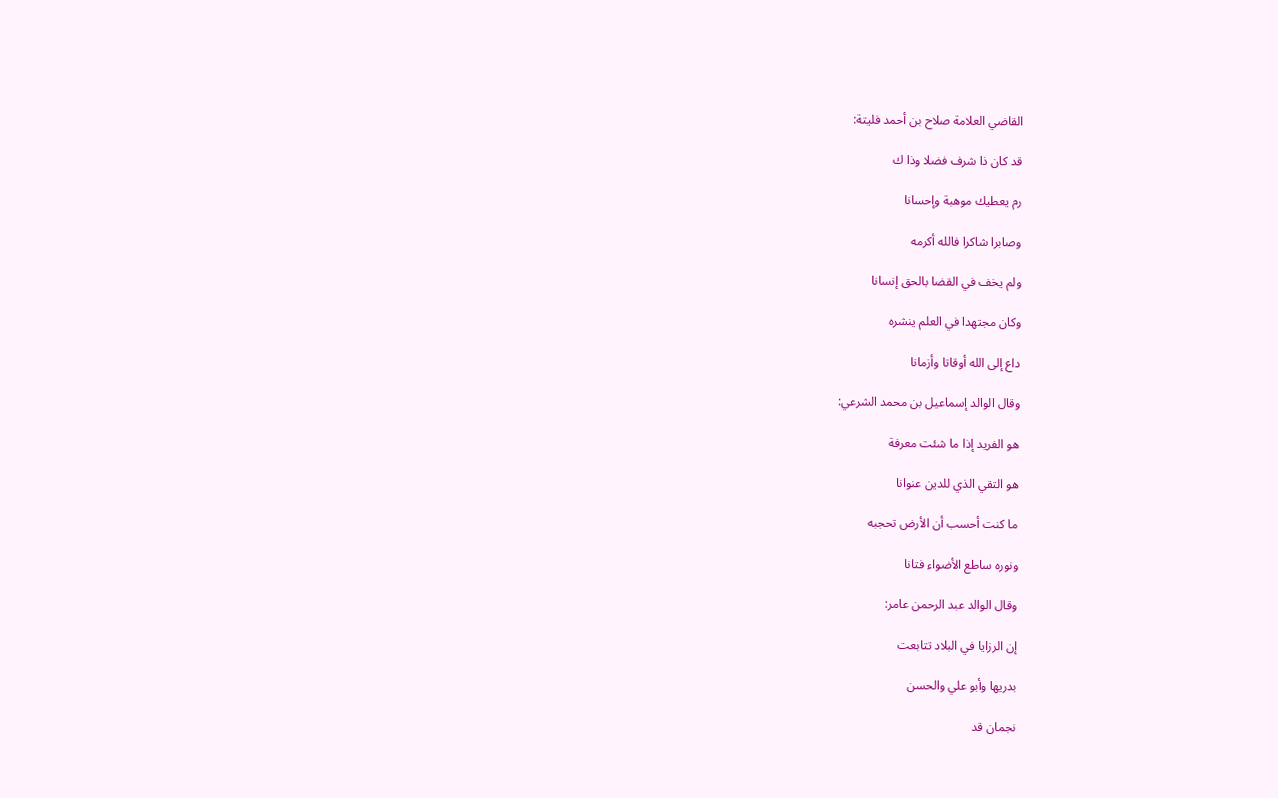القاضي العلامة صلاح بن أحمد فليتة:

قد كان ذا شرف فضلا وذا ك

رم يعطيك موهبة وإحسانا

وصابرا شاكرا فالله أكرمه

ولم يخف في القضا بالحق إنسانا

وكان مجتهدا في العلم ينشره

داع إلى الله أوقاتا وأزمانا

وقال الوالد إسماعيل بن محمد الشرعي:

هو الفريد إذا ما شئت معرفة

هو التقي الذي للدين عنوانا

ما كنت أحسب أن الأرض تحجبه

ونوره ساطع الأضواء فتانا

وقال الوالد عبد الرحمن عامر:

إن الرزايا في البلاد تتابعت

بدريها وأبو علي والحسن

نجمان قد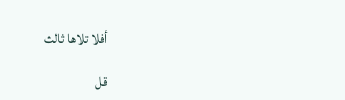أفلا تلاها ثالث

قل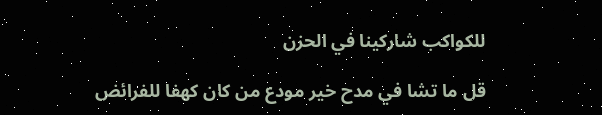للكواكب شاركينا في الحزن

قل ما تشا في مدح خير مودع من كان كهفا للفرائض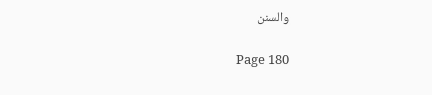والسنن

Page 180